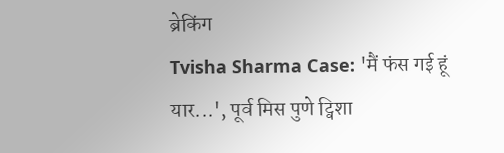ब्रेकिंग
Tvisha Sharma Case: 'मैं फंस गई हूं यार...', पूर्व मिस पुणे ट्विशा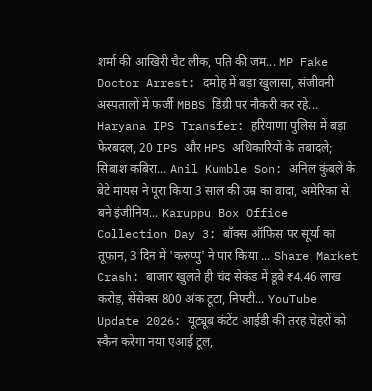शर्मा की आखिरी चैट लीक, पति की जम... MP Fake Doctor Arrest: दमोह में बड़ा खुलासा, संजीवनी अस्पतालों में फर्जी MBBS डिग्री पर नौकरी कर रहे... Haryana IPS Transfer: हरियाणा पुलिस में बड़ा फेरबदल, 20 IPS और HPS अधिकारियों के तबादले; सिबाश कबिरा... Anil Kumble Son: अनिल कुंबले के बेटे मायस ने पूरा किया 3 साल की उम्र का वादा, अमेरिका से बने इंजीनिय... Karuppu Box Office Collection Day 3: बॉक्स ऑफिस पर सूर्या का तूफान, 3 दिन में 'करुप्पु' ने पार किया ... Share Market Crash: बाजार खुलते ही चंद सेकंड में डूबे ₹4.46 लाख करोड़, सेंसेक्स 800 अंक टूटा, निफ्टी... YouTube Update 2026: यूट्यूब कंटेंट आईडी की तरह चेहरों को स्कैन करेगा नया एआई टूल,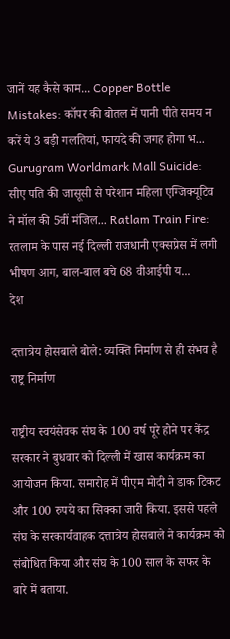जानें यह कैसे काम... Copper Bottle Mistakes: कॉपर की बोतल में पानी पीते समय न करें ये 3 बड़ी गलतियां, फायदे की जगह होगा भ... Gurugram Worldmark Mall Suicide: सीए पति की जासूसी से परेशान महिला एग्जिक्यूटिव ने मॉल की 5वीं मंजिल... Ratlam Train Fire: रतलाम के पास नई दिल्ली राजधानी एक्सप्रेस में लगी भीषण आग, बाल-बाल बचे 68 वीआईपी य...
देश

दत्तात्रेय होसबाले बोले: व्यक्ति निर्माण से ही संभव है राष्ट्र निर्माण

राष्ट्रीय स्वयंसेवक संघ के 100 वर्ष पूरे होने पर केंद्र सरकार ने बुधवार को दिल्ली में खास कार्यक्रम का आयोजन किया. समारोह में पीएम मोदी ने डाक टिकट और 100 रुपये का सिक्का जारी किया. इससे पहले संघ के सरकार्यवाहक दत्तात्रेय होसबाले ने कार्यक्रम को संबोधित किया और संघ के 100 साल के सफर के बारे में बताया.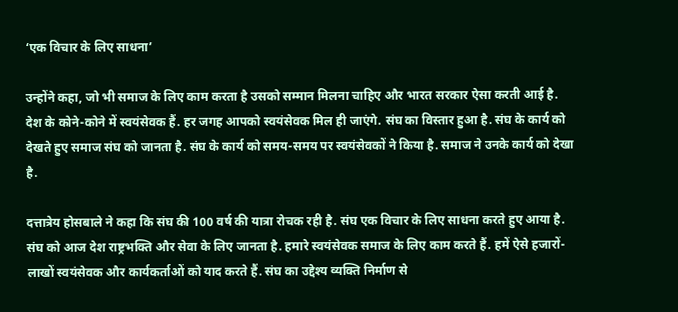‘एक विचार के लिए साधना’

उन्होंने कहा, जो भी समाज के लिए काम करता है उसको सम्मान मिलना चाहिए और भारत सरकार ऐसा करती आई है. देश के कोने-कोने में स्वयंसेवक हैं. हर जगह आपको स्वयंसेवक मिल ही जाएंगे. संघ का विस्तार हुआ है. संघ के कार्य को देखते हुए समाज संघ को जानता है. संघ के कार्य को समय-समय पर स्वयंसेवकों ने किया है. समाज ने उनके कार्य को देखा है.

दत्तात्रेय होसबाले ने कहा कि संघ की 100 वर्ष की यात्रा रोचक रही है. संघ एक विचार के लिए साधना करते हुए आया है. संघ को आज देश राष्ट्रभक्ति और सेवा के लिए जानता है. हमारे स्वयंसेवक समाज के लिए काम करते हैं. हमें ऐसे हजारों-लाखों स्वयंसेवक और कार्यकर्ताओं को याद करते हैं. संघ का उद्देश्य व्यक्ति निर्माण से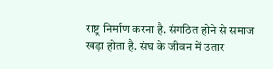राष्ट्र निर्माण करना है. संगठित होने से समाज खड़ा होता है. संघ के जीवन में उतार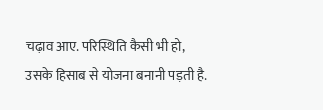चढ़ाव आए. परिस्थिति कैसी भी हो, उसके हिसाब से योजना बनानी पड़ती है.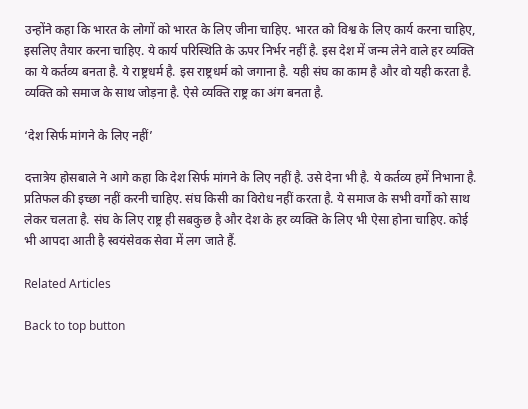उन्होंने कहा कि भारत के लोगों को भारत के लिए जीना चाहिए. भारत को विश्व के लिए कार्य करना चाहिए, इसलिए तैयार करना चाहिए. ये कार्य परिस्थिति के ऊपर निर्भर नहीं है. इस देश में जन्म लेने वाले हर व्यक्ति का ये कर्तव्य बनता है. ये राष्ट्रधर्म है. इस राष्ट्रधर्म को जगाना है. यही संघ का काम है और वो यही करता है. व्यक्ति को समाज के साथ जोड़ना है. ऐसे व्यक्ति राष्ट्र का अंग बनता है.

‘देश सिर्फ मांगने के लिए नहीं’

दत्तात्रेय होसबाले ने आगे कहा कि देश सिर्फ मांगने के लिए नहीं है. उसे देना भी है. ये कर्तव्य हमें निभाना है. प्रतिफल की इच्छा नहीं करनी चाहिए. संघ किसी का विरोध नहीं करता है. ये समाज के सभी वर्गों को साथ लेकर चलता है. संघ के लिए राष्ट्र ही सबकुछ है और देश के हर व्यक्ति के लिए भी ऐसा होना चाहिए. कोई भी आपदा आती है स्वयंसेवक सेवा में लग जाते हैं.

Related Articles

Back to top button